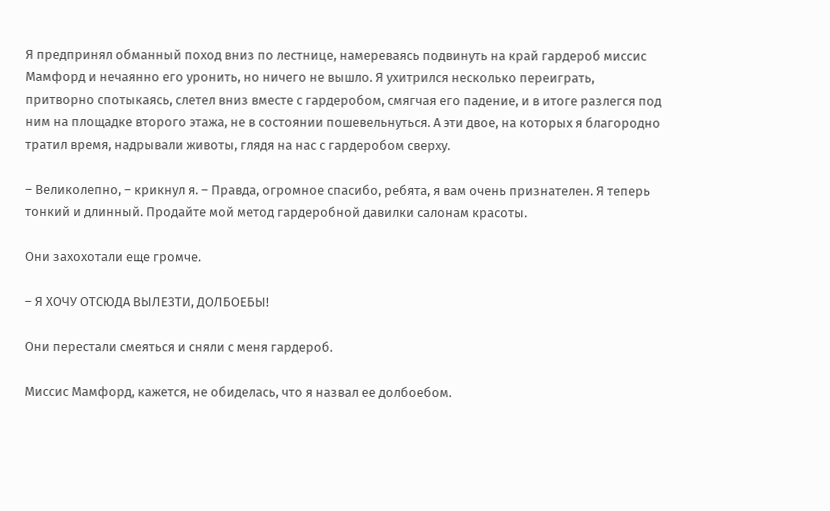Я предпринял обманный поход вниз по лестнице, намереваясь подвинуть на край гардероб миссис Мамфорд и нечаянно его уронить, но ничего не вышло. Я ухитрился несколько переиграть, притворно спотыкаясь, слетел вниз вместе с гардеробом, смягчая его падение, и в итоге разлегся под ним на площадке второго этажа, не в состоянии пошевельнуться. А эти двое, на которых я благородно тратил время, надрывали животы, глядя на нас с гардеробом сверху.

– Великолепно, – крикнул я. – Правда, огромное спасибо, ребята, я вам очень признателен. Я теперь тонкий и длинный. Продайте мой метод гардеробной давилки салонам красоты.

Они захохотали еще громче.

– Я ХОЧУ ОТСЮДА ВЫЛЕЗТИ, ДОЛБОЕБЫ!

Они перестали смеяться и сняли с меня гардероб.

Миссис Мамфорд, кажется, не обиделась, что я назвал ее долбоебом.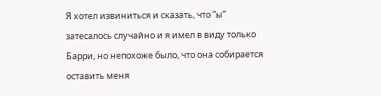Я хотел извиниться и сказать, что “ы” затесалось случайно и я имел в виду только Барри, но непохоже было, что она собирается оставить меня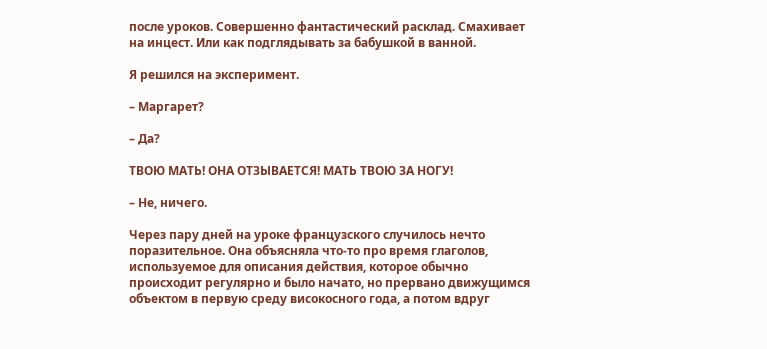после уроков. Совершенно фантастический расклад. Смахивает на инцест. Или как подглядывать за бабушкой в ванной.

Я решился на эксперимент.

– Маргарет?

– Да?

ТВОЮ МАТЬ! ОНА ОТЗЫВАЕТСЯ! МАТЬ ТВОЮ ЗА НОГУ!

– Не, ничего.

Через пару дней на уроке французского случилось нечто поразительное. Она объясняла что-то про время глаголов, используемое для описания действия, которое обычно происходит регулярно и было начато, но прервано движущимся объектом в первую среду високосного года, а потом вдруг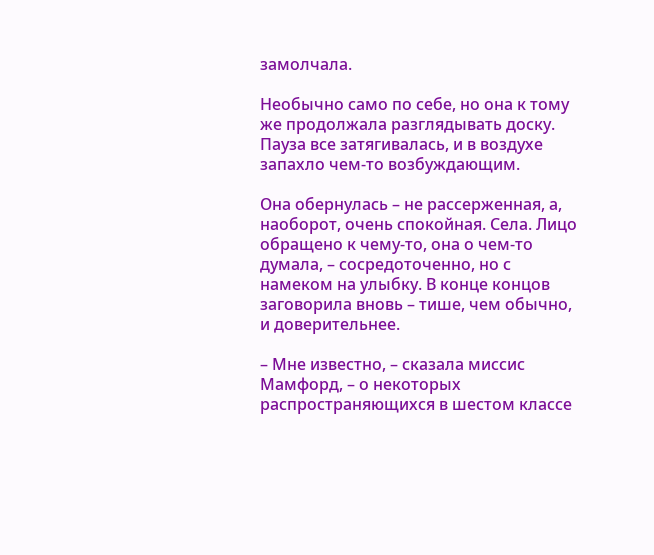замолчала.

Необычно само по себе, но она к тому же продолжала разглядывать доску. Пауза все затягивалась, и в воздухе запахло чем-то возбуждающим.

Она обернулась – не рассерженная, а, наоборот, очень спокойная. Села. Лицо обращено к чему-то, она о чем-то думала, – сосредоточенно, но с намеком на улыбку. В конце концов заговорила вновь – тише, чем обычно, и доверительнее.

– Мне известно, – сказала миссис Мамфорд, – о некоторых распространяющихся в шестом классе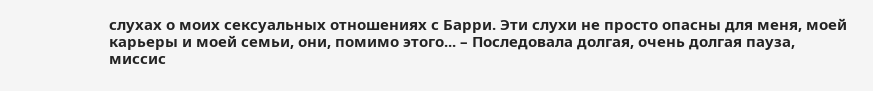слухах о моих сексуальных отношениях с Барри. Эти слухи не просто опасны для меня, моей карьеры и моей семьи, они, помимо этого... – Последовала долгая, очень долгая пауза, миссис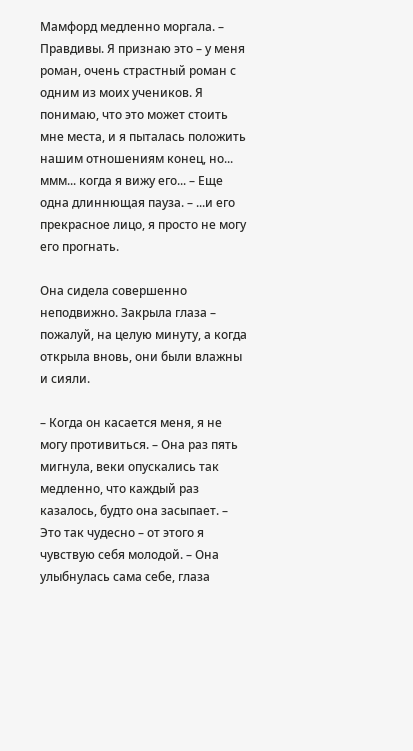Мамфорд медленно моргала. – Правдивы. Я признаю это – у меня роман, очень страстный роман с одним из моих учеников. Я понимаю, что это может стоить мне места, и я пыталась положить нашим отношениям конец, но... ммм... когда я вижу его... – Еще одна длиннющая пауза. – ...и его прекрасное лицо, я просто не могу его прогнать.

Она сидела совершенно неподвижно. Закрыла глаза – пожалуй, на целую минуту, а когда открыла вновь, они были влажны и сияли.

– Когда он касается меня, я не могу противиться. – Она раз пять мигнула, веки опускались так медленно, что каждый раз казалось, будто она засыпает. – Это так чудесно – от этого я чувствую себя молодой. – Она улыбнулась сама себе, глаза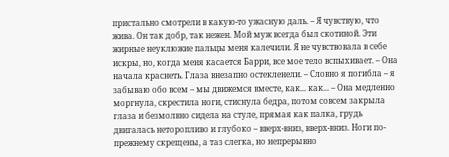пристально смотрели в какую-то ужасную даль. – Я чувствую, что жива. Он так добр, так нежен. Мой муж всегда был скотиной. Эти жирные неуклюжие пальцы меня калечили. Я не чувствовала в себе искры, но, когда меня касается Барри, все мое тело вспыхивает. – Она начала краснеть. Глаза внезапно остекленели. – Словно я погибла – я забываю обо всем – мы движемся вместе, как... как... – Она медленно моргнула, скрестила ноги, стиснула бедра, потом совсем закрыла глаза и безмолвно сидела на стуле, прямая как палка, грудь двигалась неторопливо и глубоко – вверх-вниз, вверх-вниз. Ноги по-прежнему скрещены, а таз слегка, но непрерывно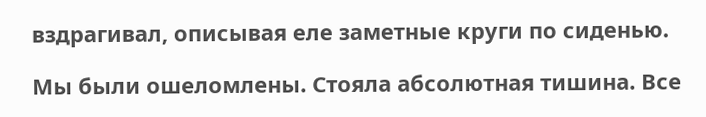вздрагивал, описывая еле заметные круги по сиденью.

Мы были ошеломлены. Стояла абсолютная тишина. Все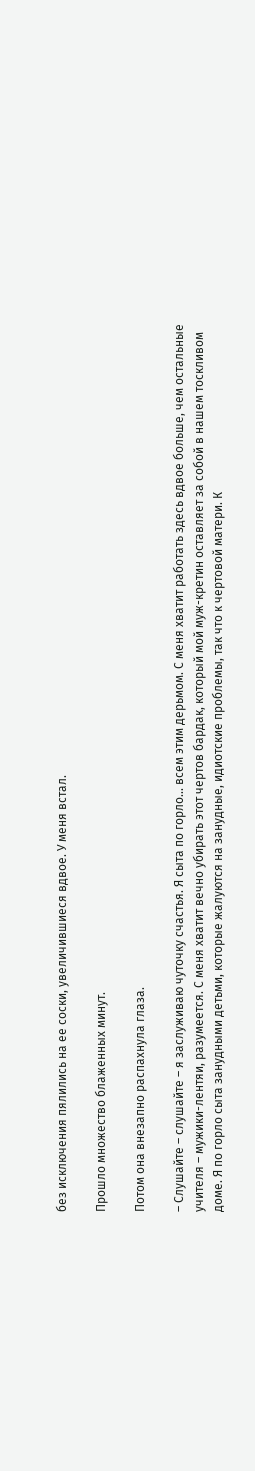без исключения пялились на ее соски, увеличившиеся вдвое. У меня встал.

Прошло множество блаженных минут.

Потом она внезапно распахнула глаза.

– Слушайте – слушайте – я заслуживаю чуточку счастья. Я сыта по горло... всем этим дерьмом. С меня хватит работать здесь вдвое больше, чем остальные учителя – мужики-лентяи, разумеется. С меня хватит вечно убирать этот чертов бардак, который мой муж-кретин оставляет за собой в нашем тоскливом доме. Я по горло сыта занудными детьми, которые жалуются на занудные, идиотские проблемы, так что к чертовой матери. К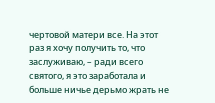чертовой матери все. На этот раз я хочу получить то, что заслуживаю, – ради всего святого, я это заработала и больше ничье дерьмо жрать не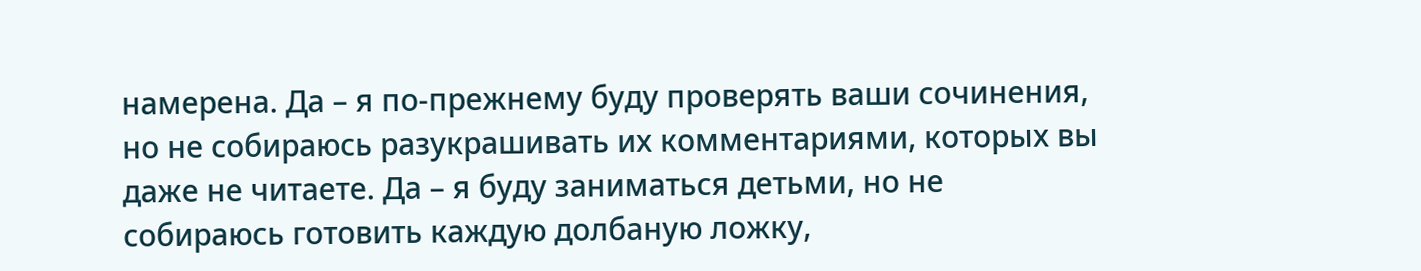намерена. Да – я по-прежнему буду проверять ваши сочинения, но не собираюсь разукрашивать их комментариями, которых вы даже не читаете. Да – я буду заниматься детьми, но не собираюсь готовить каждую долбаную ложку,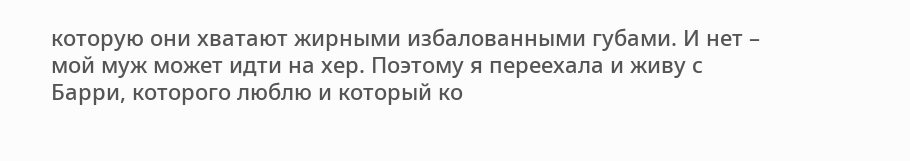которую они хватают жирными избалованными губами. И нет – мой муж может идти на хер. Поэтому я переехала и живу с Барри, которого люблю и который ко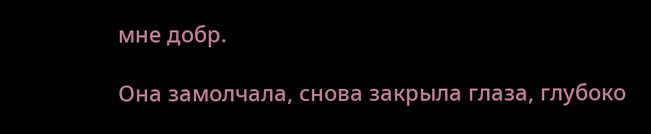мне добр.

Она замолчала, снова закрыла глаза, глубоко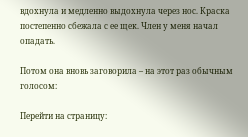вдохнула и медленно выдохнула через нос. Краска постепенно сбежала с ее щек. Член у меня начал опадать.

Потом она вновь заговорила – на этот раз обычным голосом:

Перейти на страницу: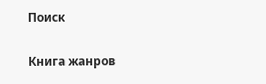Поиск

Книга жанров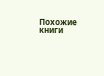Похожие книги